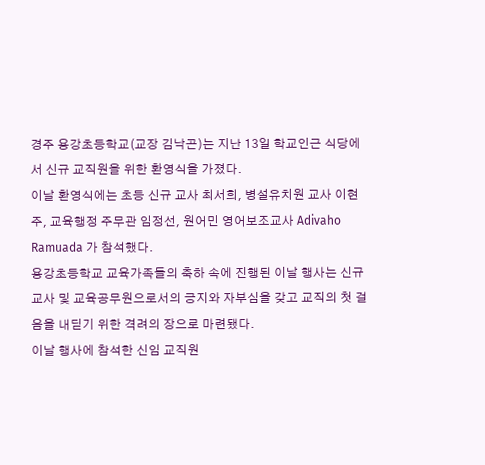경주 용강초등학교(교장 김낙곤)는 지난 13일 학교인근 식당에서 신규 교직원을 위한 환영식을 가졌다.
이날 환영식에는 초등 신규 교사 최서희, 병설유치원 교사 이현주, 교육행정 주무관 임정선, 원어민 영어보조교사 Adivaho Ramuada 가 참석했다.
용강초등학교 교육가족들의 축하 속에 진행된 이날 행사는 신규 교사 및 교육공무원으로서의 긍지와 자부심을 갖고 교직의 첫 걸음을 내딛기 위한 격려의 장으로 마련됐다.
이날 행사에 참석한 신임 교직원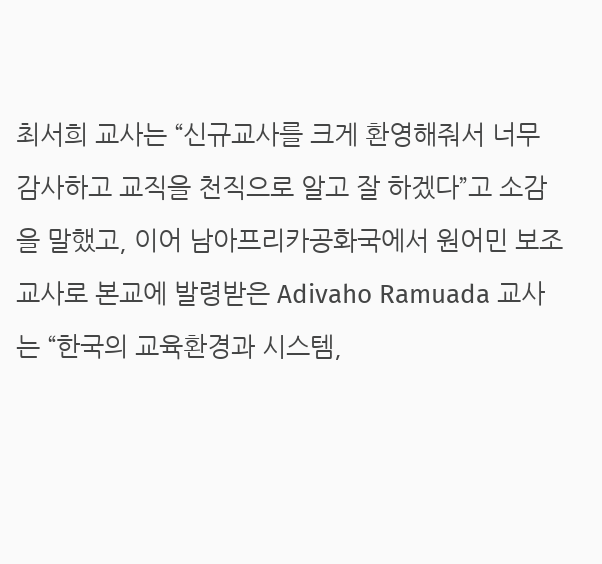최서희 교사는 “신규교사를 크게 환영해줘서 너무 감사하고 교직을 천직으로 알고 잘 하겠다”고 소감을 말했고, 이어 남아프리카공화국에서 원어민 보조교사로 본교에 발령받은 Adivaho Ramuada 교사는 “한국의 교육환경과 시스템,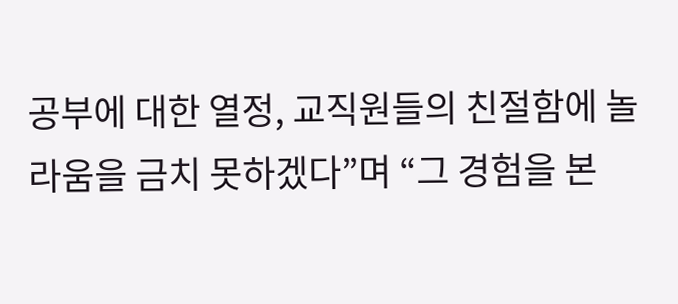공부에 대한 열정, 교직원들의 친절함에 놀라움을 금치 못하겠다”며 “그 경험을 본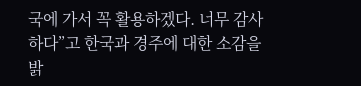국에 가서 꼭 활용하겠다. 너무 감사하다”고 한국과 경주에 대한 소감을 밝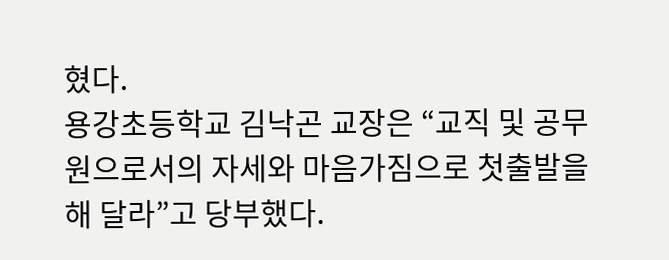혔다.
용강초등학교 김낙곤 교장은 “교직 및 공무원으로서의 자세와 마음가짐으로 첫출발을 해 달라”고 당부했다.